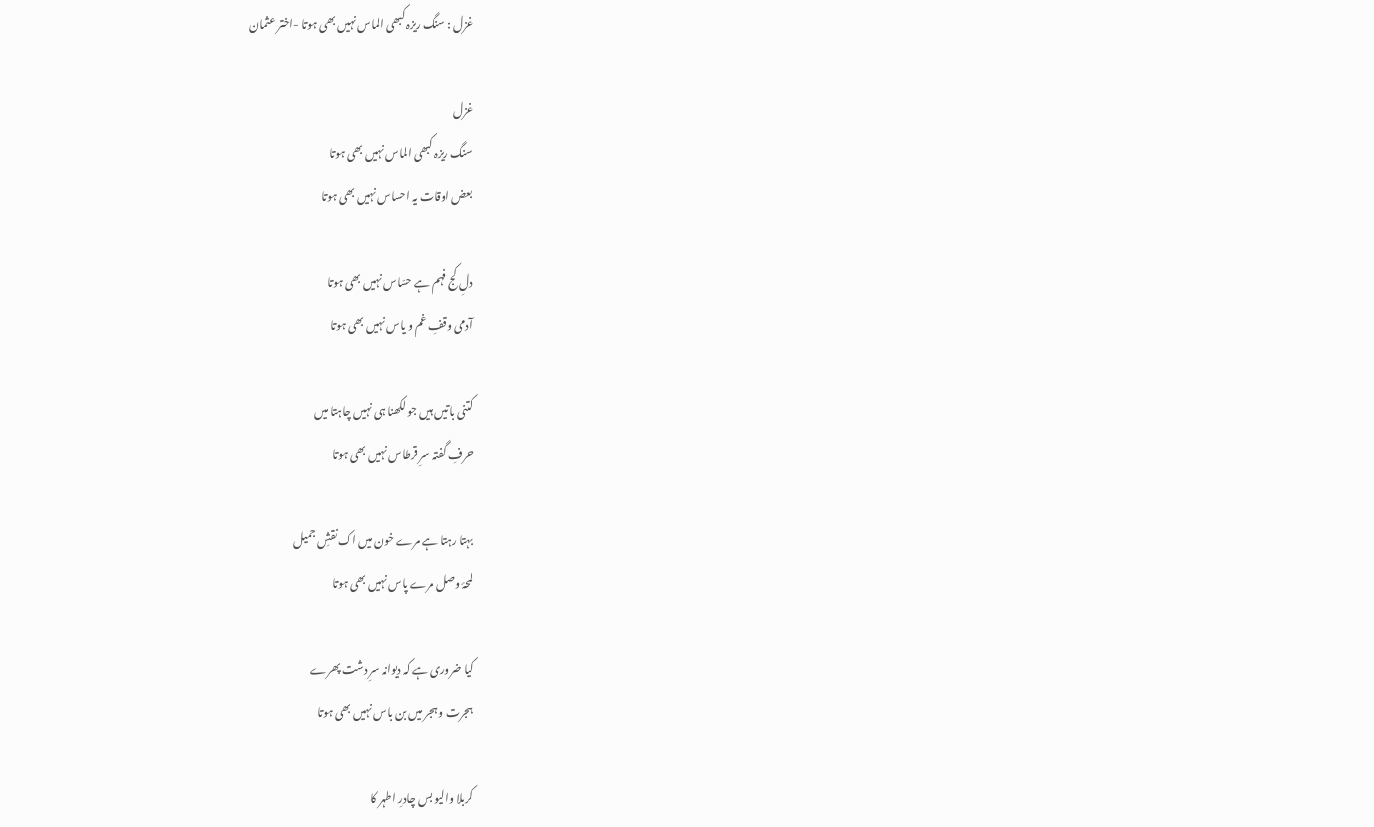غزل : سنگ ریزہ کبھی الماس نہیں بھی ہوتا -اختر عثمان

غزل
سنگ ریزہ کبھی الماس نہیں بھی ہوتا
بعض اوقات یہ احساس نہیں بھی ہوتا

دلِ کج فہم ہے حسّاس نہیں بھی ہوتا
آدمی وقفِ غم و یاس نہیں بھی ہوتا

کتنی باتیں ہیں جو لکھنا ہی نہیں چاہتا میں
حرفِ گفتہ سرِ قرطاس نہیں بھی ہوتا

بہتا رہتا ہے مرے خون میں اک نقشِ جمیل
لمحۂ وصل مرے پاس نہیں بھی ہوتا

کیا ضروری ہے کہ دیوانہ سرِ دشت پھرے
ہجرت و ہجر میں بن باس نہیں بھی ہوتا

کربلا والیو بس چادرِ اطہر کا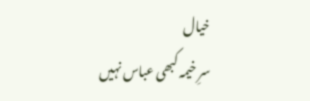خیال
سرِ خیمہ کبھی عباس نہیں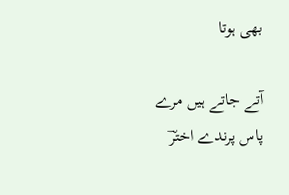بھی ہوتا

آتے جاتے ہیں مرے پاس پرندے اخترؔ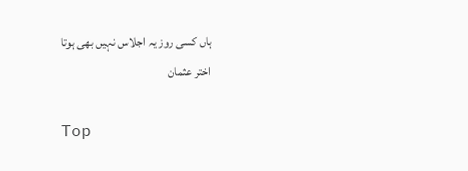ہاں کسی روز یہ اجلاس نہیں بھی ہوتا
اختر عثمان

Top